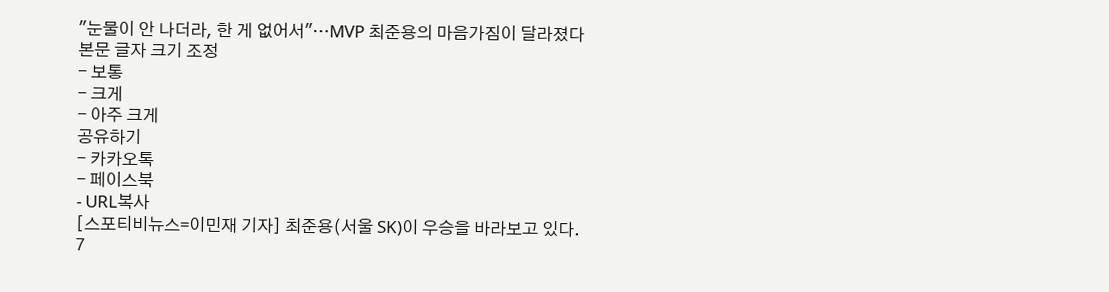"눈물이 안 나더라, 한 게 없어서"…MVP 최준용의 마음가짐이 달라졌다
본문 글자 크기 조정
- 보통
- 크게
- 아주 크게
공유하기
- 카카오톡
- 페이스북
- URL복사
[스포티비뉴스=이민재 기자] 최준용(서울 SK)이 우승을 바라보고 있다.
7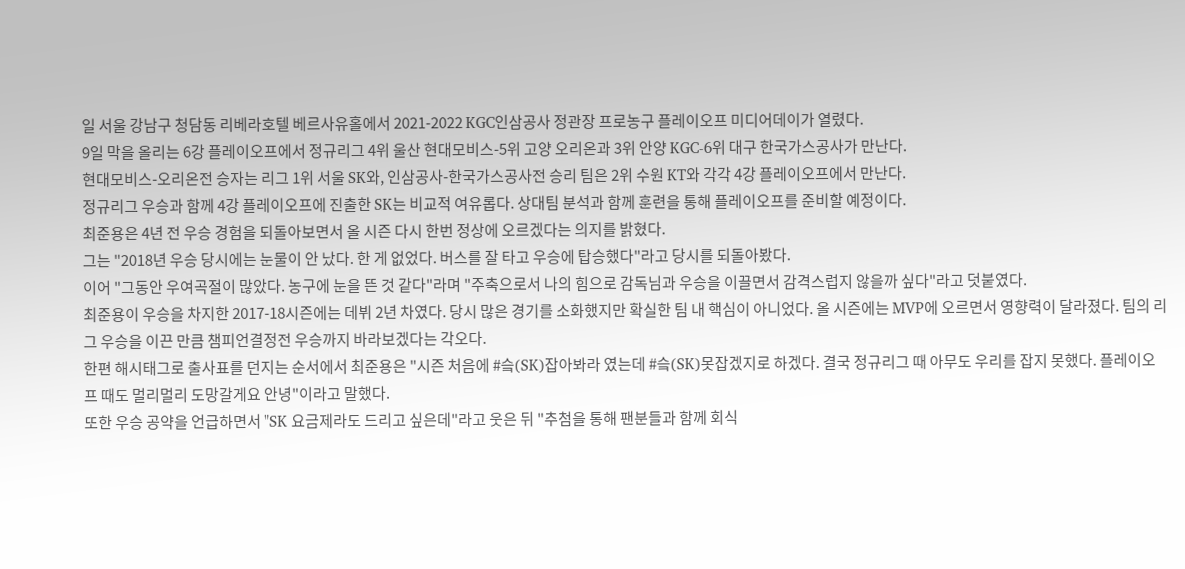일 서울 강남구 청담동 리베라호텔 베르사유홀에서 2021-2022 KGC인삼공사 정관장 프로농구 플레이오프 미디어데이가 열렸다.
9일 막을 올리는 6강 플레이오프에서 정규리그 4위 울산 현대모비스-5위 고양 오리온과 3위 안양 KGC-6위 대구 한국가스공사가 만난다.
현대모비스-오리온전 승자는 리그 1위 서울 SK와, 인삼공사-한국가스공사전 승리 팀은 2위 수원 KT와 각각 4강 플레이오프에서 만난다.
정규리그 우승과 함께 4강 플레이오프에 진출한 SK는 비교적 여유롭다. 상대팀 분석과 함께 훈련을 통해 플레이오프를 준비할 예정이다.
최준용은 4년 전 우승 경험을 되돌아보면서 올 시즌 다시 한번 정상에 오르겠다는 의지를 밝혔다.
그는 "2018년 우승 당시에는 눈물이 안 났다. 한 게 없었다. 버스를 잘 타고 우승에 탑승했다"라고 당시를 되돌아봤다.
이어 "그동안 우여곡절이 많았다. 농구에 눈을 뜬 것 같다"라며 "주축으로서 나의 힘으로 감독님과 우승을 이끌면서 감격스럽지 않을까 싶다"라고 덧붙였다.
최준용이 우승을 차지한 2017-18시즌에는 데뷔 2년 차였다. 당시 많은 경기를 소화했지만 확실한 팀 내 핵심이 아니었다. 올 시즌에는 MVP에 오르면서 영향력이 달라졌다. 팀의 리그 우승을 이끈 만큼 챔피언결정전 우승까지 바라보겠다는 각오다.
한편 해시태그로 출사표를 던지는 순서에서 최준용은 "시즌 처음에 #슼(SK)잡아봐라 였는데 #슼(SK)못잡겠지로 하겠다. 결국 정규리그 때 아무도 우리를 잡지 못했다. 플레이오프 때도 멀리멀리 도망갈게요 안녕"이라고 말했다.
또한 우승 공약을 언급하면서 "SK 요금제라도 드리고 싶은데"라고 웃은 뒤 "추첨을 통해 팬분들과 함께 회식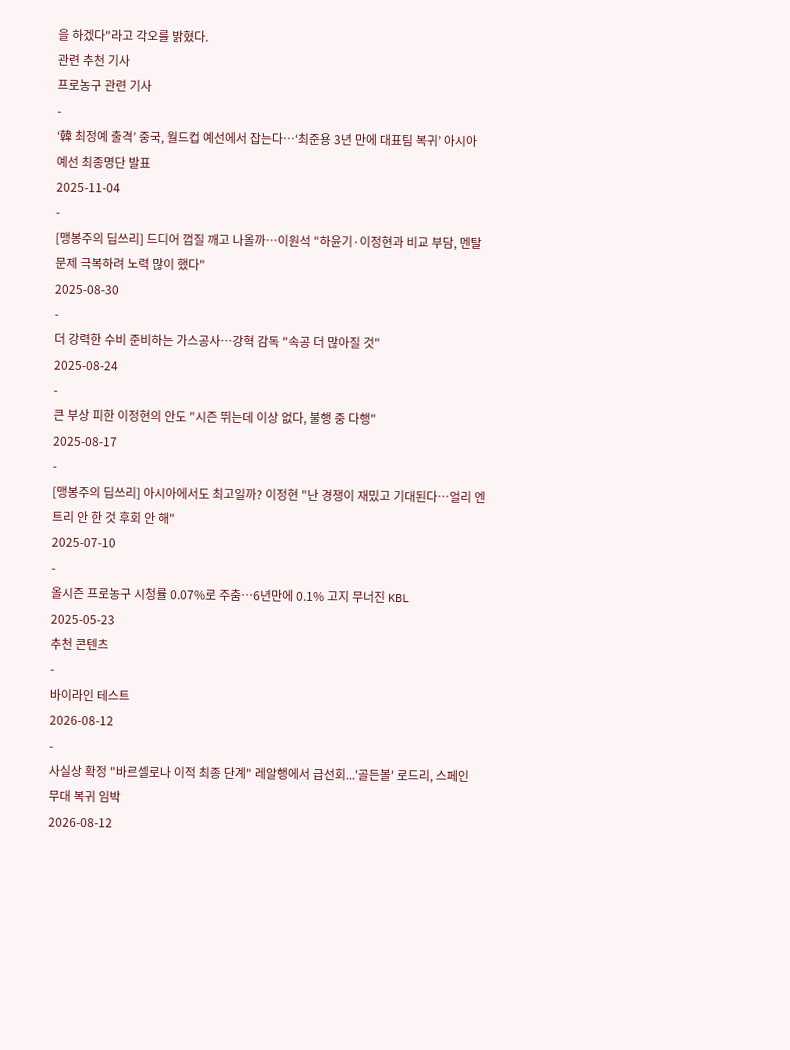을 하겠다"라고 각오를 밝혔다.
관련 추천 기사
프로농구 관련 기사
-
‘韓 최정예 출격’ 중국, 월드컵 예선에서 잡는다…‘최준용 3년 만에 대표팀 복귀’ 아시아 예선 최종명단 발표
2025-11-04
-
[맹봉주의 딥쓰리] 드디어 껍질 깨고 나올까…이원석 "하윤기·이정현과 비교 부담, 멘탈 문제 극복하려 노력 많이 했다"
2025-08-30
-
더 강력한 수비 준비하는 가스공사…강혁 감독 "속공 더 많아질 것"
2025-08-24
-
큰 부상 피한 이정현의 안도 "시즌 뛰는데 이상 없다, 불행 중 다행"
2025-08-17
-
[맹봉주의 딥쓰리] 아시아에서도 최고일까? 이정현 "난 경쟁이 재밌고 기대된다…얼리 엔트리 안 한 것 후회 안 해"
2025-07-10
-
올시즌 프로농구 시청률 0.07%로 주춤…6년만에 0.1% 고지 무너진 KBL
2025-05-23
추천 콘텐츠
-
바이라인 테스트
2026-08-12
-
사실상 확정 "바르셀로나 이적 최종 단계" 레알행에서 급선회...'골든볼' 로드리, 스페인 무대 복귀 임박
2026-08-12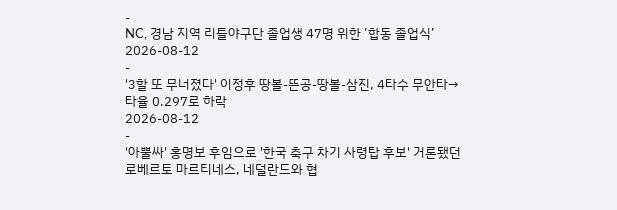-
NC, 경남 지역 리틀야구단 졸업생 47명 위한 ’합동 졸업식’
2026-08-12
-
'3할 또 무너졌다' 이정후 땅볼-뜬공-땅볼-삼진, 4타수 무안타→타율 0.297로 하락
2026-08-12
-
'아뿔싸' 홍명보 후임으로 '한국 축구 차기 사령탑 후보' 거론됐던 로베르토 마르티네스, 네덜란드와 협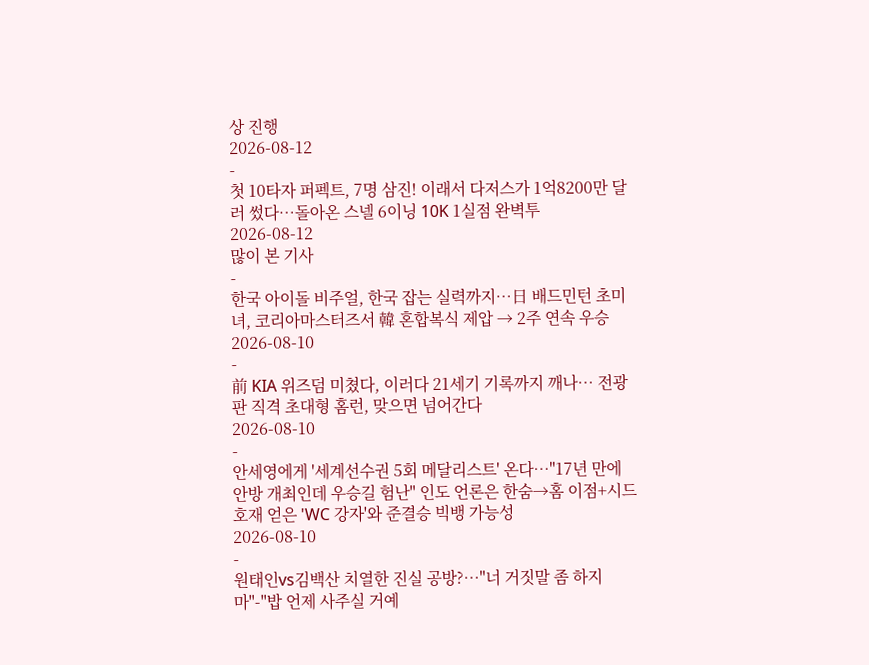상 진행
2026-08-12
-
첫 10타자 퍼펙트, 7명 삼진! 이래서 다저스가 1억8200만 달러 썼다…돌아온 스넬 6이닝 10K 1실점 완벽투
2026-08-12
많이 본 기사
-
한국 아이돌 비주얼, 한국 잡는 실력까지…日 배드민턴 초미녀, 코리아마스터즈서 韓 혼합복식 제압 → 2주 연속 우승
2026-08-10
-
前 KIA 위즈덤 미쳤다, 이러다 21세기 기록까지 깨나… 전광판 직격 초대형 홈런, 맞으면 넘어간다
2026-08-10
-
안세영에게 '세계선수권 5회 메달리스트' 온다…"17년 만에 안방 개최인데 우승길 험난" 인도 언론은 한숨→홈 이점+시드 호재 얻은 'WC 강자'와 준결승 빅뱅 가능성
2026-08-10
-
원태인vs김백산 치열한 진실 공방?…"너 거짓말 좀 하지 마"-"밥 언제 사주실 거예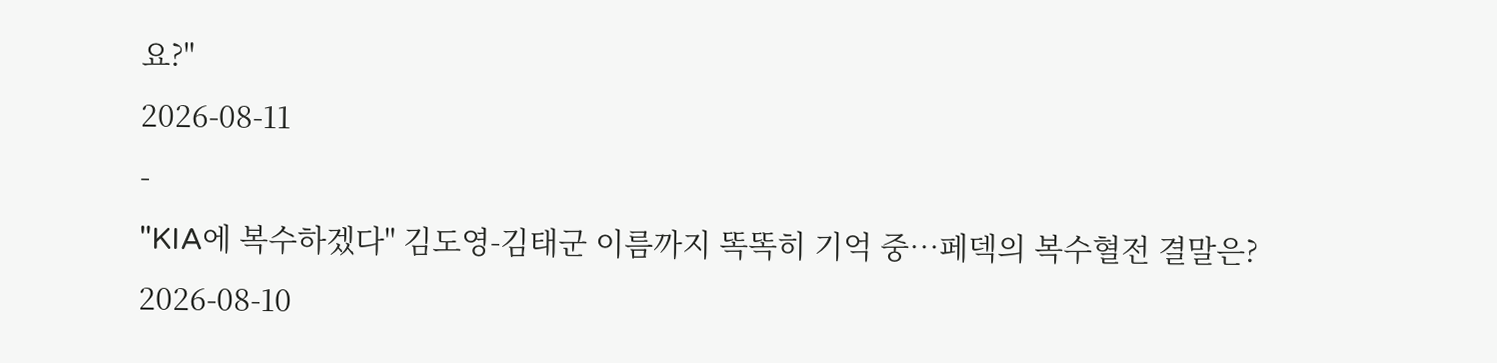요?"
2026-08-11
-
"KIA에 복수하겠다" 김도영-김태군 이름까지 똑똑히 기억 중…페덱의 복수혈전 결말은?
2026-08-10